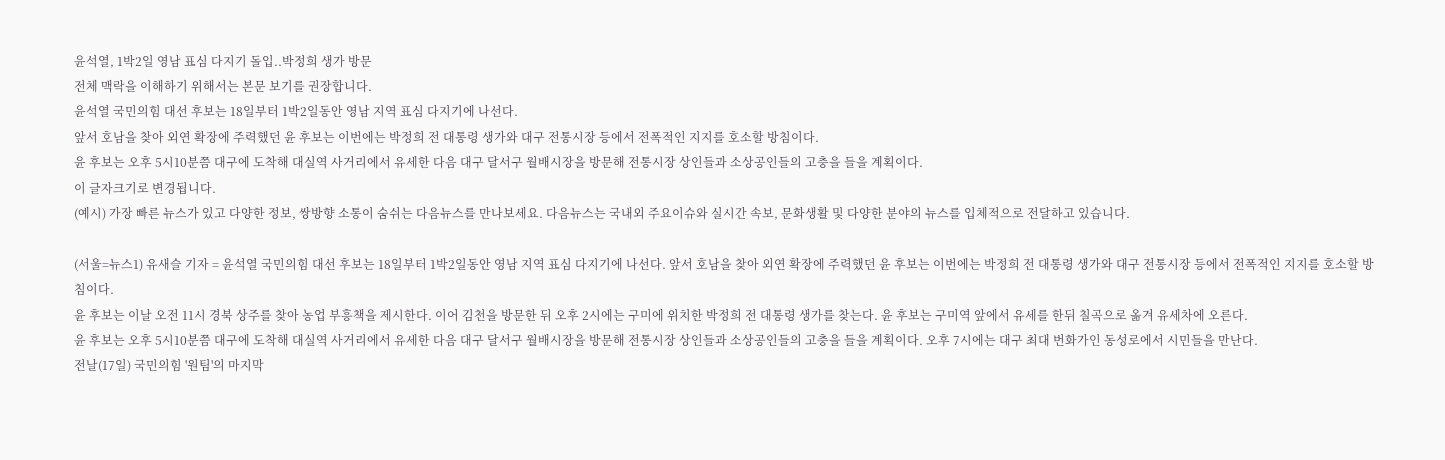윤석열, 1박2일 영남 표심 다지기 돌입..박정희 생가 방문
전체 맥락을 이해하기 위해서는 본문 보기를 권장합니다.
윤석열 국민의힘 대선 후보는 18일부터 1박2일동안 영남 지역 표심 다지기에 나선다.
앞서 호남을 찾아 외연 확장에 주력했던 윤 후보는 이번에는 박정희 전 대통령 생가와 대구 전통시장 등에서 전폭적인 지지를 호소할 방침이다.
윤 후보는 오후 5시10분쯤 대구에 도착해 대실역 사거리에서 유세한 다음 대구 달서구 월배시장을 방문해 전통시장 상인들과 소상공인들의 고충을 들을 계획이다.
이 글자크기로 변경됩니다.
(예시) 가장 빠른 뉴스가 있고 다양한 정보, 쌍방향 소통이 숨쉬는 다음뉴스를 만나보세요. 다음뉴스는 국내외 주요이슈와 실시간 속보, 문화생활 및 다양한 분야의 뉴스를 입체적으로 전달하고 있습니다.

(서울=뉴스1) 유새슬 기자 = 윤석열 국민의힘 대선 후보는 18일부터 1박2일동안 영남 지역 표심 다지기에 나선다. 앞서 호남을 찾아 외연 확장에 주력했던 윤 후보는 이번에는 박정희 전 대통령 생가와 대구 전통시장 등에서 전폭적인 지지를 호소할 방침이다.
윤 후보는 이날 오전 11시 경북 상주를 찾아 농업 부흥책을 제시한다. 이어 김천을 방문한 뒤 오후 2시에는 구미에 위치한 박정희 전 대통령 생가를 찾는다. 윤 후보는 구미역 앞에서 유세를 한뒤 칠곡으로 옮겨 유세차에 오른다.
윤 후보는 오후 5시10분쯤 대구에 도착해 대실역 사거리에서 유세한 다음 대구 달서구 월배시장을 방문해 전통시장 상인들과 소상공인들의 고충을 들을 계획이다. 오후 7시에는 대구 최대 번화가인 동성로에서 시민들을 만난다.
전날(17일) 국민의힘 '원팀'의 마지막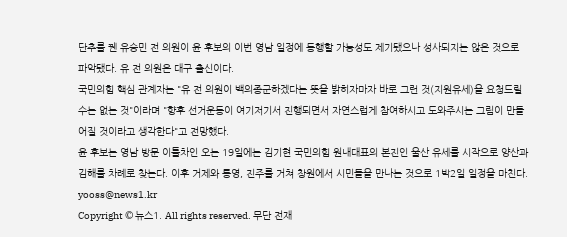단추를 꿴 유승민 전 의원이 윤 후보의 이번 영남 일정에 동행할 가능성도 제기됐으나 성사되지는 않은 것으로 파악됐다. 유 전 의원은 대구 출신이다.
국민의힘 핵심 관계자는 "유 전 의원이 백의종군하겠다는 뜻을 밝히자마자 바로 그런 것(지원유세)을 요청드릴 수는 없는 것"이라며 "향후 선거운동이 여기저기서 진행되면서 자연스럽게 참여하시고 도와주시는 그림이 만들어질 것이라고 생각한다"고 전망했다.
윤 후보는 영남 방문 이틀차인 오는 19일에는 김기현 국민의힘 원내대표의 본진인 울산 유세를 시작으로 양산과 김해를 차례로 찾는다. 이후 거제와 통영, 진주를 거쳐 창원에서 시민들을 만나는 것으로 1박2일 일정을 마친다.
yooss@news1.kr
Copyright © 뉴스1. All rights reserved. 무단 전재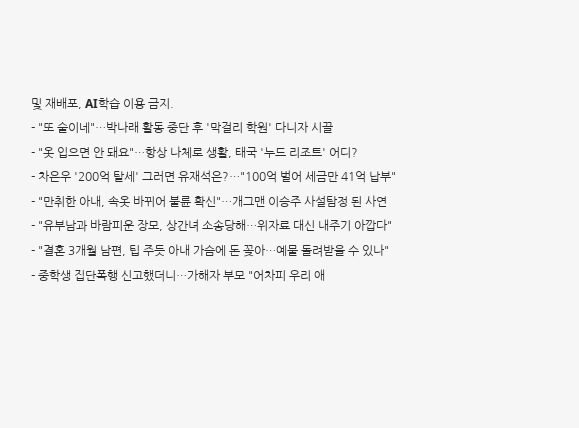및 재배포, AI학습 이용 금지.
- "또 술이네"…박나래 활동 중단 후 '막걸리 학원' 다니자 시끌
- "옷 입으면 안 돼요"…항상 나체로 생활, 태국 '누드 리조트' 어디?
- 차은우 '200억 탈세' 그러면 유재석은?…"100억 벌어 세금만 41억 납부"
- "만취한 아내, 속옷 바뀌어 불륜 확신"…개그맨 이승주 사설탐정 된 사연
- "유부남과 바람피운 장모, 상간녀 소송당해…위자료 대신 내주기 아깝다"
- "결혼 3개월 남편, 팁 주듯 아내 가슴에 돈 꽂아…예물 돌려받을 수 있나"
- 중학생 집단폭행 신고했더니…가해자 부모 "어차피 우리 애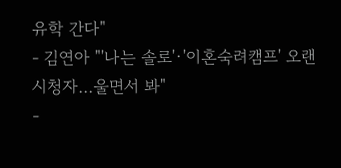유학 간다"
- 김연아 "'나는 솔로'·'이혼숙려캠프' 오랜 시청자…울면서 봐"
-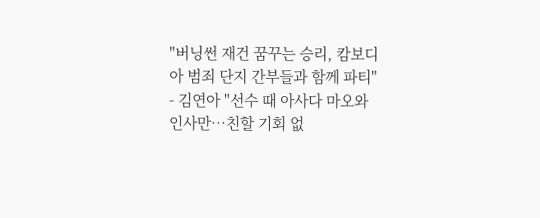"버닝썬 재건 꿈꾸는 승리, 캄보디아 범죄 단지 간부들과 함께 파티"
- 김연아 "선수 때 아사다 마오와 인사만…친할 기회 없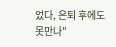었다, 은퇴 후에도 못만나"